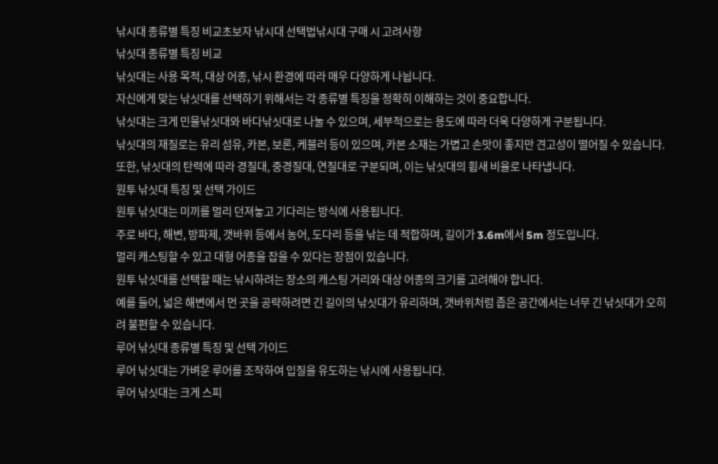낚시대 종류별 특징 비교초보자 낚시대 선택법낚시대 구매 시 고려사항
낚싯대 종류별 특징 비교
낚싯대는 사용 목적, 대상 어종, 낚시 환경에 따라 매우 다양하게 나뉩니다.
자신에게 맞는 낚싯대를 선택하기 위해서는 각 종류별 특징을 정확히 이해하는 것이 중요합니다.
낚싯대는 크게 민물낚싯대와 바다낚싯대로 나눌 수 있으며, 세부적으로는 용도에 따라 더욱 다양하게 구분됩니다.
낚싯대의 재질로는 유리 섬유, 카본, 보론, 케블러 등이 있으며, 카본 소재는 가볍고 손맛이 좋지만 견고성이 떨어질 수 있습니다.
또한, 낚싯대의 탄력에 따라 경질대, 중경질대, 연질대로 구분되며, 이는 낚싯대의 휨새 비율로 나타냅니다.
원투 낚싯대 특징 및 선택 가이드
원투 낚싯대는 미끼를 멀리 던져놓고 기다리는 방식에 사용됩니다.
주로 바다, 해변, 방파제, 갯바위 등에서 농어, 도다리 등을 낚는 데 적합하며, 길이가 3.6m에서 5m 정도입니다.
멀리 캐스팅할 수 있고 대형 어종을 잡을 수 있다는 장점이 있습니다.
원투 낚싯대를 선택할 때는 낚시하려는 장소의 캐스팅 거리와 대상 어종의 크기를 고려해야 합니다.
예를 들어, 넓은 해변에서 먼 곳을 공략하려면 긴 길이의 낚싯대가 유리하며, 갯바위처럼 좁은 공간에서는 너무 긴 낚싯대가 오히려 불편할 수 있습니다.
루어 낚싯대 종류별 특징 및 선택 가이드
루어 낚싯대는 가벼운 루어를 조작하여 입질을 유도하는 낚시에 사용됩니다.
루어 낚싯대는 크게 스피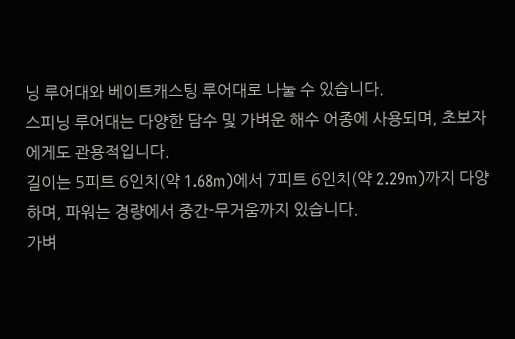닝 루어대와 베이트캐스팅 루어대로 나눌 수 있습니다.
스피닝 루어대는 다양한 담수 및 가벼운 해수 어종에 사용되며, 초보자에게도 관용적입니다.
길이는 5피트 6인치(약 1.68m)에서 7피트 6인치(약 2.29m)까지 다양하며, 파워는 경량에서 중간-무거움까지 있습니다.
가벼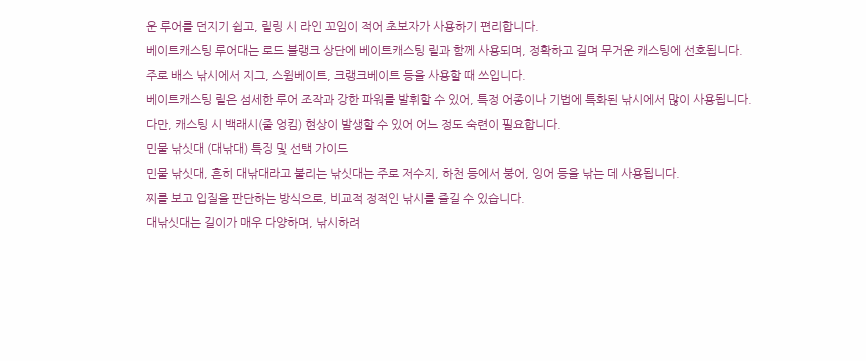운 루어를 던지기 쉽고, 릴링 시 라인 꼬임이 적어 초보자가 사용하기 편리합니다.
베이트캐스팅 루어대는 로드 블랭크 상단에 베이트캐스팅 릴과 함께 사용되며, 정확하고 길며 무거운 캐스팅에 선호됩니다.
주로 배스 낚시에서 지그, 스윔베이트, 크랭크베이트 등을 사용할 때 쓰입니다.
베이트캐스팅 릴은 섬세한 루어 조작과 강한 파워를 발휘할 수 있어, 특정 어종이나 기법에 특화된 낚시에서 많이 사용됩니다.
다만, 캐스팅 시 백래시(줄 엉킴) 현상이 발생할 수 있어 어느 정도 숙련이 필요합니다.
민물 낚싯대 (대낚대) 특징 및 선택 가이드
민물 낚싯대, 흔히 대낚대라고 불리는 낚싯대는 주로 저수지, 하천 등에서 붕어, 잉어 등을 낚는 데 사용됩니다.
찌를 보고 입질을 판단하는 방식으로, 비교적 정적인 낚시를 즐길 수 있습니다.
대낚싯대는 길이가 매우 다양하며, 낚시하려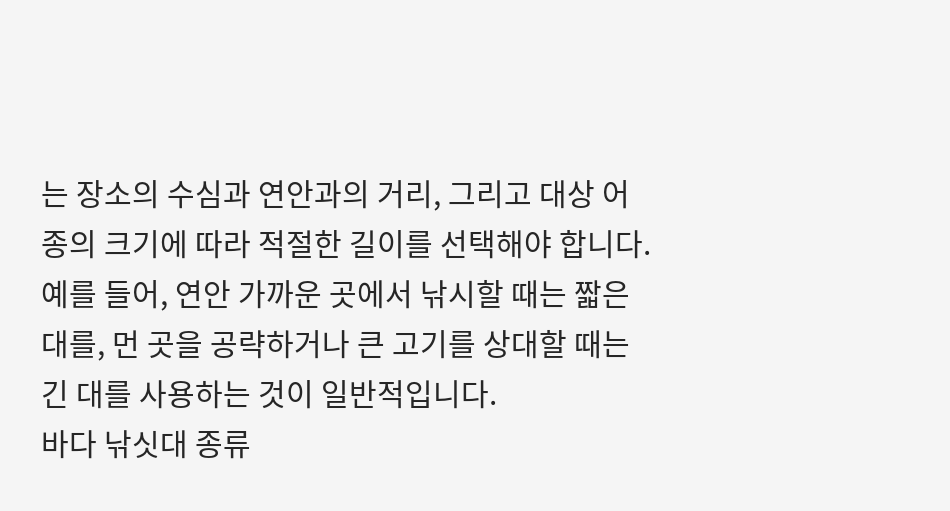는 장소의 수심과 연안과의 거리, 그리고 대상 어종의 크기에 따라 적절한 길이를 선택해야 합니다.
예를 들어, 연안 가까운 곳에서 낚시할 때는 짧은 대를, 먼 곳을 공략하거나 큰 고기를 상대할 때는 긴 대를 사용하는 것이 일반적입니다.
바다 낚싯대 종류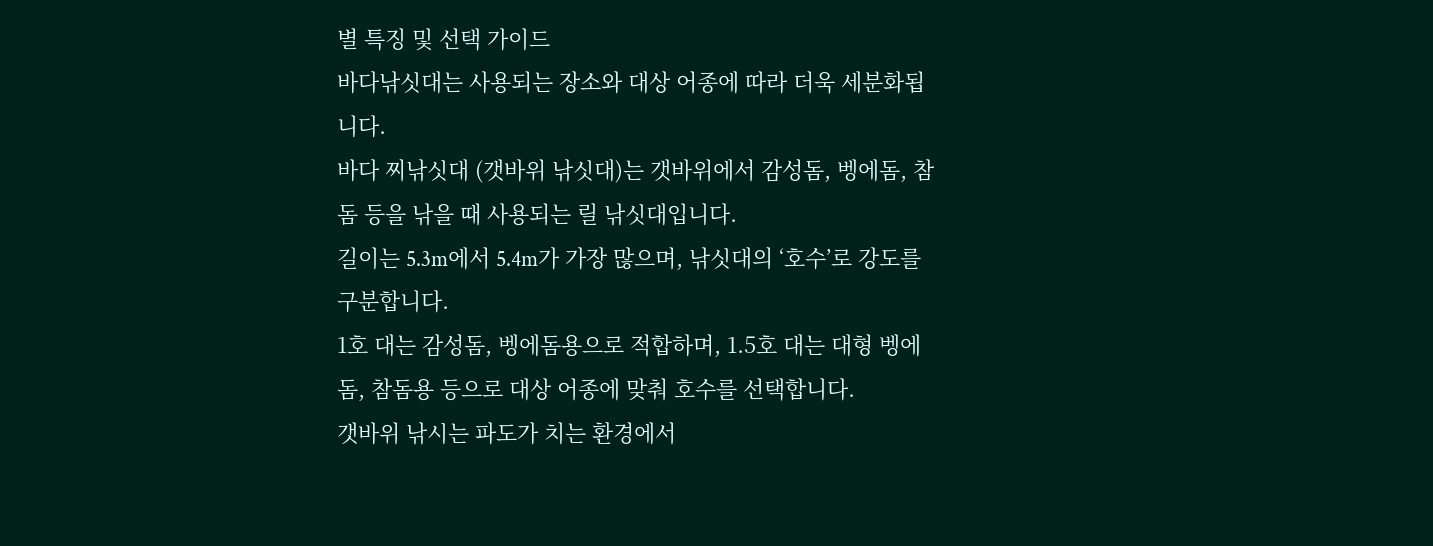별 특징 및 선택 가이드
바다낚싯대는 사용되는 장소와 대상 어종에 따라 더욱 세분화됩니다.
바다 찌낚싯대 (갯바위 낚싯대)는 갯바위에서 감성돔, 벵에돔, 참돔 등을 낚을 때 사용되는 릴 낚싯대입니다.
길이는 5.3m에서 5.4m가 가장 많으며, 낚싯대의 ‘호수’로 강도를 구분합니다.
1호 대는 감성돔, 벵에돔용으로 적합하며, 1.5호 대는 대형 벵에돔, 참돔용 등으로 대상 어종에 맞춰 호수를 선택합니다.
갯바위 낚시는 파도가 치는 환경에서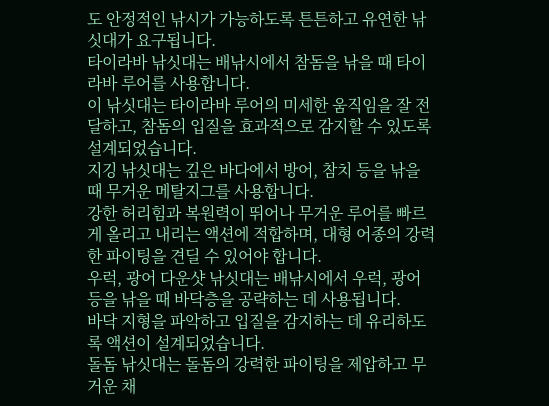도 안정적인 낚시가 가능하도록 튼튼하고 유연한 낚싯대가 요구됩니다.
타이라바 낚싯대는 배낚시에서 참돔을 낚을 때 타이라바 루어를 사용합니다.
이 낚싯대는 타이라바 루어의 미세한 움직임을 잘 전달하고, 참돔의 입질을 효과적으로 감지할 수 있도록 설계되었습니다.
지깅 낚싯대는 깊은 바다에서 방어, 참치 등을 낚을 때 무거운 메탈지그를 사용합니다.
강한 허리힘과 복원력이 뛰어나 무거운 루어를 빠르게 올리고 내리는 액션에 적합하며, 대형 어종의 강력한 파이팅을 견딜 수 있어야 합니다.
우럭, 광어 다운샷 낚싯대는 배낚시에서 우럭, 광어 등을 낚을 때 바닥층을 공략하는 데 사용됩니다.
바닥 지형을 파악하고 입질을 감지하는 데 유리하도록 액션이 설계되었습니다.
돌돔 낚싯대는 돌돔의 강력한 파이팅을 제압하고 무거운 채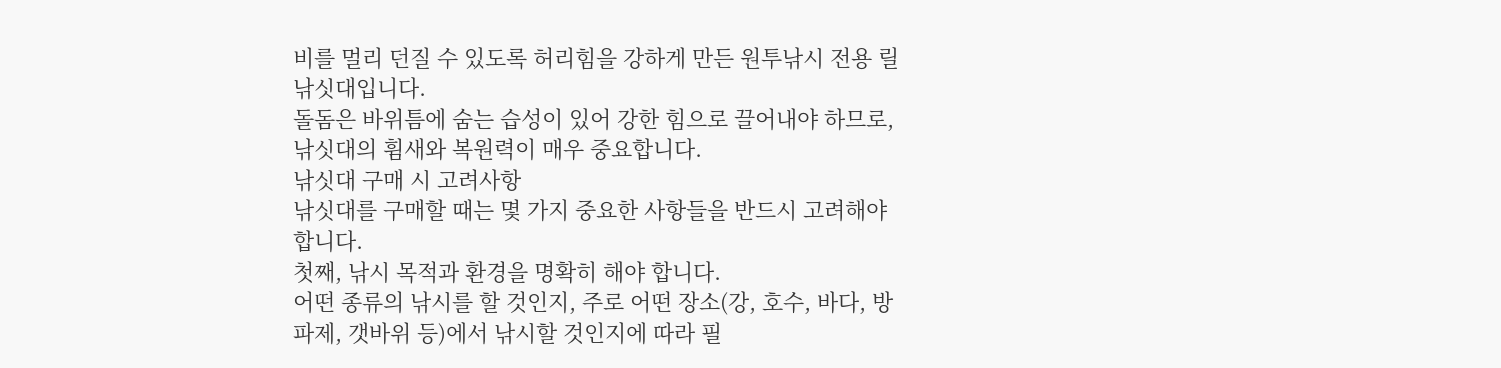비를 멀리 던질 수 있도록 허리힘을 강하게 만든 원투낚시 전용 릴 낚싯대입니다.
돌돔은 바위틈에 숨는 습성이 있어 강한 힘으로 끌어내야 하므로, 낚싯대의 휨새와 복원력이 매우 중요합니다.
낚싯대 구매 시 고려사항
낚싯대를 구매할 때는 몇 가지 중요한 사항들을 반드시 고려해야 합니다.
첫째, 낚시 목적과 환경을 명확히 해야 합니다.
어떤 종류의 낚시를 할 것인지, 주로 어떤 장소(강, 호수, 바다, 방파제, 갯바위 등)에서 낚시할 것인지에 따라 필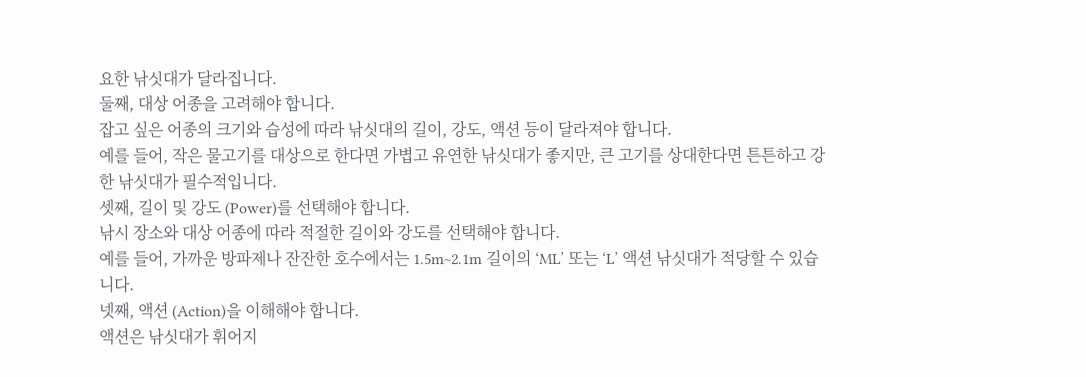요한 낚싯대가 달라집니다.
둘째, 대상 어종을 고려해야 합니다.
잡고 싶은 어종의 크기와 습성에 따라 낚싯대의 길이, 강도, 액션 등이 달라져야 합니다.
예를 들어, 작은 물고기를 대상으로 한다면 가볍고 유연한 낚싯대가 좋지만, 큰 고기를 상대한다면 튼튼하고 강한 낚싯대가 필수적입니다.
셋째, 길이 및 강도 (Power)를 선택해야 합니다.
낚시 장소와 대상 어종에 따라 적절한 길이와 강도를 선택해야 합니다.
예를 들어, 가까운 방파제나 잔잔한 호수에서는 1.5m~2.1m 길이의 ‘ML’ 또는 ‘L’ 액션 낚싯대가 적당할 수 있습니다.
넷째, 액션 (Action)을 이해해야 합니다.
액션은 낚싯대가 휘어지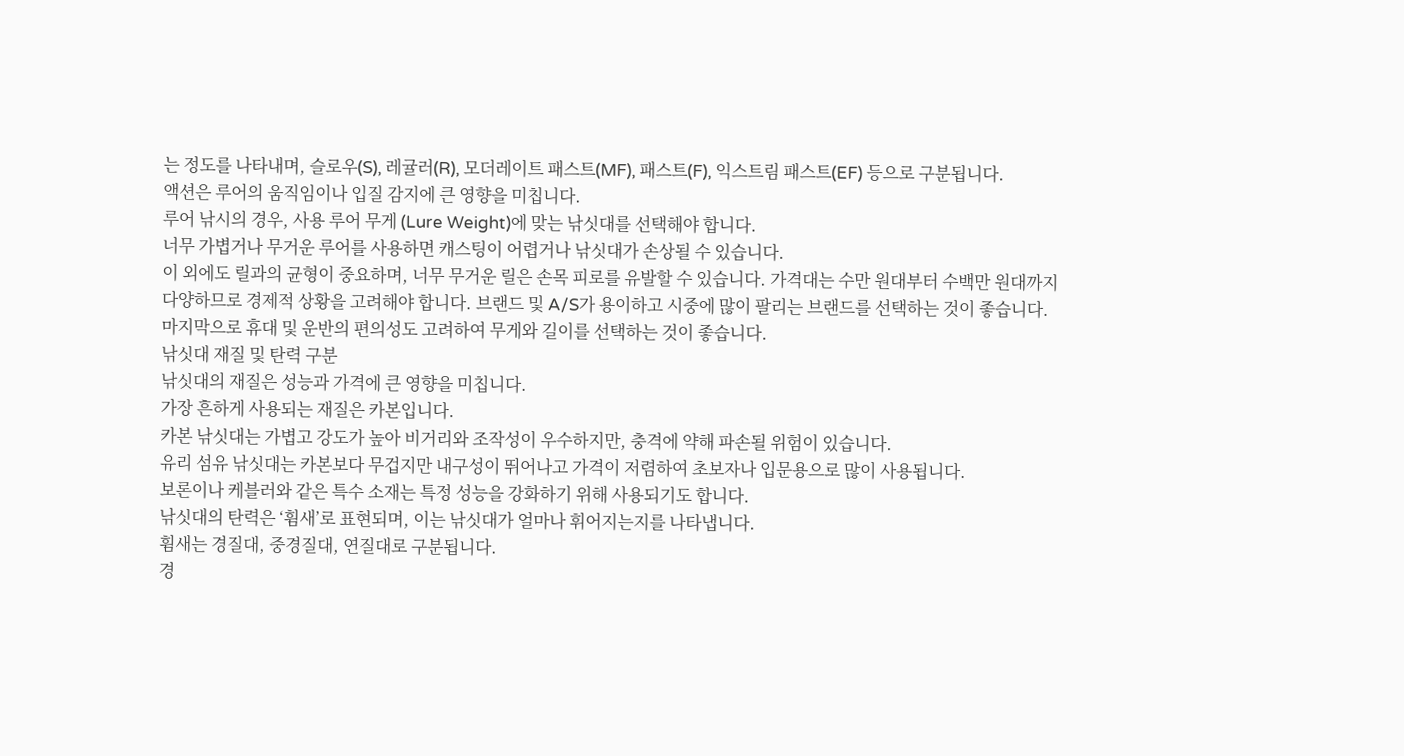는 정도를 나타내며, 슬로우(S), 레귤러(R), 모더레이트 패스트(MF), 패스트(F), 익스트림 패스트(EF) 등으로 구분됩니다.
액션은 루어의 움직임이나 입질 감지에 큰 영향을 미칩니다.
루어 낚시의 경우, 사용 루어 무게 (Lure Weight)에 맞는 낚싯대를 선택해야 합니다.
너무 가볍거나 무거운 루어를 사용하면 캐스팅이 어렵거나 낚싯대가 손상될 수 있습니다.
이 외에도 릴과의 균형이 중요하며, 너무 무거운 릴은 손목 피로를 유발할 수 있습니다. 가격대는 수만 원대부터 수백만 원대까지 다양하므로 경제적 상황을 고려해야 합니다. 브랜드 및 A/S가 용이하고 시중에 많이 팔리는 브랜드를 선택하는 것이 좋습니다.
마지막으로 휴대 및 운반의 편의성도 고려하여 무게와 길이를 선택하는 것이 좋습니다.
낚싯대 재질 및 탄력 구분
낚싯대의 재질은 성능과 가격에 큰 영향을 미칩니다.
가장 흔하게 사용되는 재질은 카본입니다.
카본 낚싯대는 가볍고 강도가 높아 비거리와 조작성이 우수하지만, 충격에 약해 파손될 위험이 있습니다.
유리 섬유 낚싯대는 카본보다 무겁지만 내구성이 뛰어나고 가격이 저렴하여 초보자나 입문용으로 많이 사용됩니다.
보론이나 케블러와 같은 특수 소재는 특정 성능을 강화하기 위해 사용되기도 합니다.
낚싯대의 탄력은 ‘휨새’로 표현되며, 이는 낚싯대가 얼마나 휘어지는지를 나타냅니다.
휨새는 경질대, 중경질대, 연질대로 구분됩니다.
경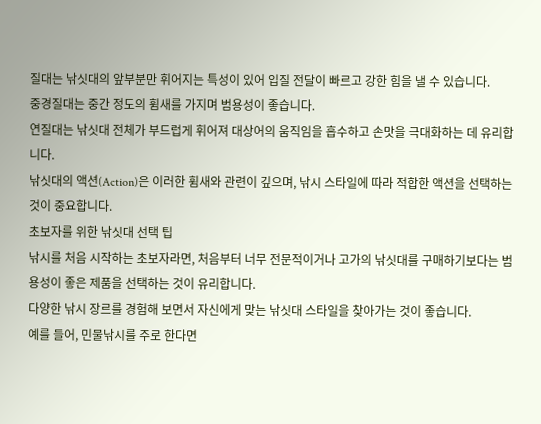질대는 낚싯대의 앞부분만 휘어지는 특성이 있어 입질 전달이 빠르고 강한 힘을 낼 수 있습니다.
중경질대는 중간 정도의 휨새를 가지며 범용성이 좋습니다.
연질대는 낚싯대 전체가 부드럽게 휘어져 대상어의 움직임을 흡수하고 손맛을 극대화하는 데 유리합니다.
낚싯대의 액션(Action)은 이러한 휨새와 관련이 깊으며, 낚시 스타일에 따라 적합한 액션을 선택하는 것이 중요합니다.
초보자를 위한 낚싯대 선택 팁
낚시를 처음 시작하는 초보자라면, 처음부터 너무 전문적이거나 고가의 낚싯대를 구매하기보다는 범용성이 좋은 제품을 선택하는 것이 유리합니다.
다양한 낚시 장르를 경험해 보면서 자신에게 맞는 낚싯대 스타일을 찾아가는 것이 좋습니다.
예를 들어, 민물낚시를 주로 한다면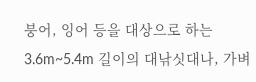붕어, 잉어 등을 대상으로 하는 3.6m~5.4m 길이의 대낚싯대나, 가벼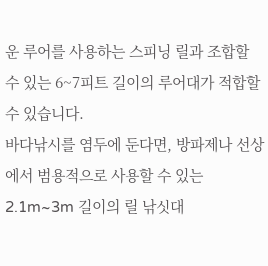운 루어를 사용하는 스피닝 릴과 조합할 수 있는 6~7피트 길이의 루어대가 적합할 수 있습니다.
바다낚시를 염두에 둔다면, 방파제나 선상에서 범용적으로 사용할 수 있는 2.1m~3m 길이의 릴 낚싯대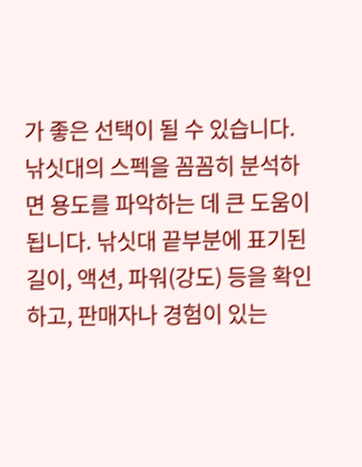가 좋은 선택이 될 수 있습니다.
낚싯대의 스펙을 꼼꼼히 분석하면 용도를 파악하는 데 큰 도움이 됩니다. 낚싯대 끝부분에 표기된 길이, 액션, 파워(강도) 등을 확인하고, 판매자나 경험이 있는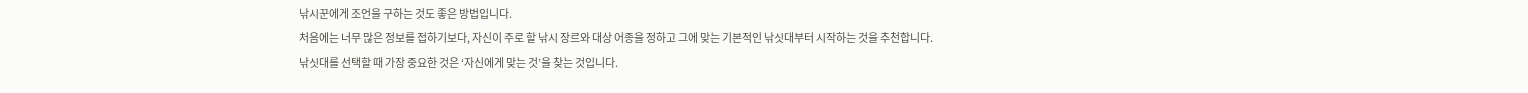낚시꾼에게 조언을 구하는 것도 좋은 방법입니다.
처음에는 너무 많은 정보를 접하기보다, 자신이 주로 할 낚시 장르와 대상 어종을 정하고 그에 맞는 기본적인 낚싯대부터 시작하는 것을 추천합니다.
낚싯대를 선택할 때 가장 중요한 것은 ‘자신에게 맞는 것’을 찾는 것입니다.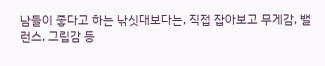남들이 좋다고 하는 낚싯대보다는, 직접 잡아보고 무게감, 밸런스, 그립감 등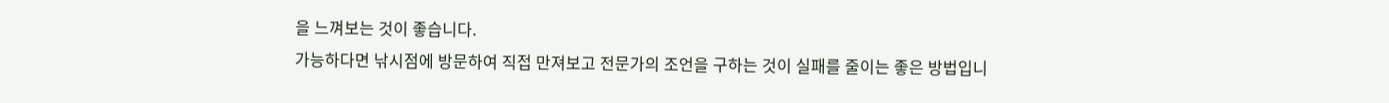을 느껴보는 것이 좋습니다.
가능하다면 낚시점에 방문하여 직접 만져보고 전문가의 조언을 구하는 것이 실패를 줄이는 좋은 방법입니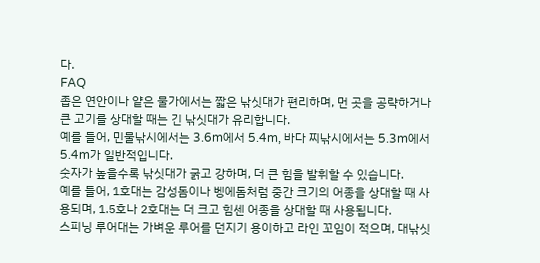다.
FAQ
좁은 연안이나 얕은 물가에서는 짧은 낚싯대가 편리하며, 먼 곳을 공략하거나 큰 고기를 상대할 때는 긴 낚싯대가 유리합니다.
예를 들어, 민물낚시에서는 3.6m에서 5.4m, 바다 찌낚시에서는 5.3m에서 5.4m가 일반적입니다.
숫자가 높을수록 낚싯대가 굵고 강하며, 더 큰 힘을 발휘할 수 있습니다.
예를 들어, 1호대는 감성돔이나 벵에돔처럼 중간 크기의 어종을 상대할 때 사용되며, 1.5호나 2호대는 더 크고 힘센 어종을 상대할 때 사용됩니다.
스피닝 루어대는 가벼운 루어를 던지기 용이하고 라인 꼬임이 적으며, 대낚싯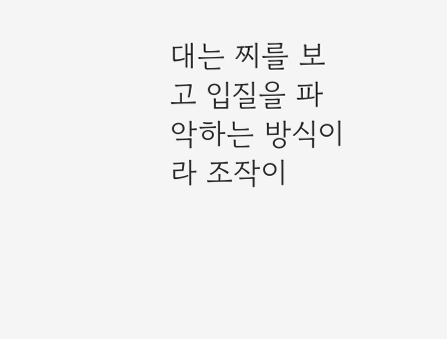대는 찌를 보고 입질을 파악하는 방식이라 조작이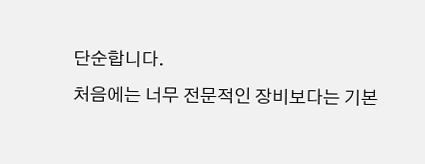단순합니다.
처음에는 너무 전문적인 장비보다는 기본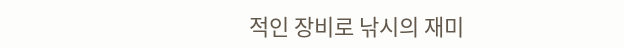적인 장비로 낚시의 재미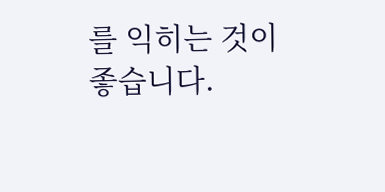를 익히는 것이 좋습니다.